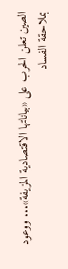الصين تعلن الحرب على «بياناتها الاقتصادية المزيفة»... ووعود بملاحقة الفساد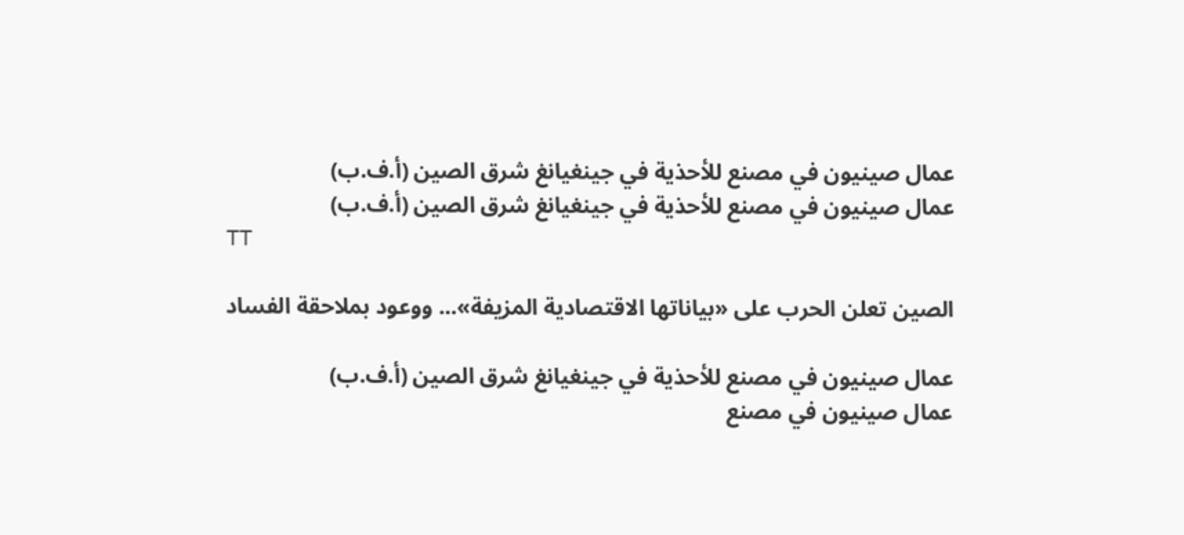عمال صينيون في مصنع للأحذية في جينغيانغ شرق الصين (أ.ف.ب)
عمال صينيون في مصنع للأحذية في جينغيانغ شرق الصين (أ.ف.ب)
TT

الصين تعلن الحرب على «بياناتها الاقتصادية المزيفة»... ووعود بملاحقة الفساد

عمال صينيون في مصنع للأحذية في جينغيانغ شرق الصين (أ.ف.ب)
عمال صينيون في مصنع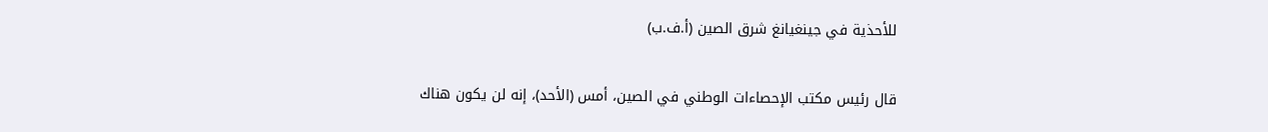للأحذية في جينغيانغ شرق الصين (أ.ف.ب)

قال رئيس مكتب الإحصاءات الوطني في الصين، أمس (الأحد)، إنه لن يكون هناك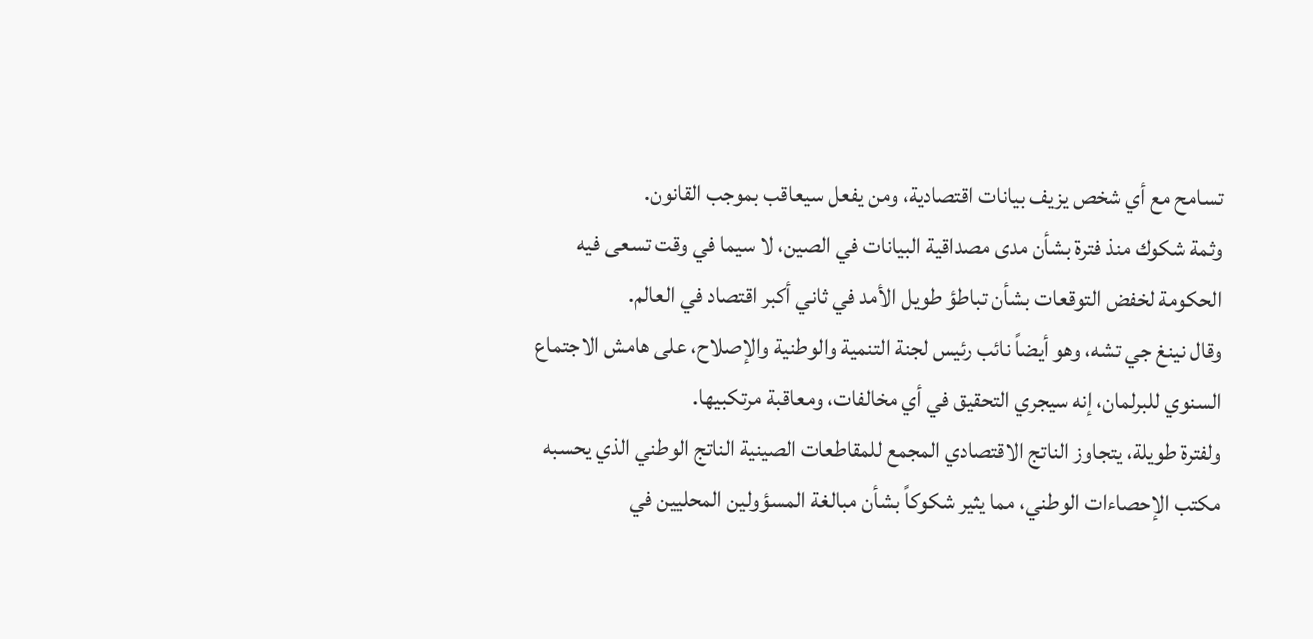تسامح مع أي شخص يزيف بيانات اقتصادية، ومن يفعل سيعاقب بموجب القانون.
وثمة شكوك منذ فترة بشأن مدى مصداقية البيانات في الصين، لا سيما في وقت تسعى فيه الحكومة لخفض التوقعات بشأن تباطؤ طويل الأمد في ثاني أكبر اقتصاد في العالم.
وقال نينغ جي تشه، وهو أيضاً نائب رئيس لجنة التنمية والوطنية والإصلاح، على هامش الاجتماع السنوي للبرلمان، إنه سيجري التحقيق في أي مخالفات، ومعاقبة مرتكبيها.
ولفترة طويلة، يتجاوز الناتج الاقتصادي المجمع للمقاطعات الصينية الناتج الوطني الذي يحسبه مكتب الإحصاءات الوطني، مما يثير شكوكاً بشأن مبالغة المسؤولين المحليين في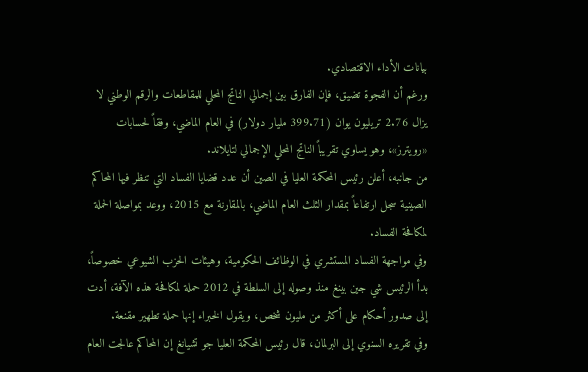بيانات الأداء الاقتصادي.
ورغم أن الفجوة تضيق، فإن الفارق بين إجمالي الناتج المحلي للمقاطعات والرقم الوطني لا يزال 2.76 تريليون يوان (399.71 مليار دولار) في العام الماضي، وفقاً لحسابات «رويترز»، وهو يساوي تقريباً الناتج المحلي الإجمالي لتايلاند.
من جانبه، أعلن رئيس المحكمة العليا في الصين أن عدد قضايا الفساد التي تنظر فيها المحاكم الصينية سجل ارتفاعاً بمقدار الثلث العام الماضي، بالمقارنة مع 2015، ووعد بمواصلة الحملة لمكافحة الفساد.
وفي مواجهة الفساد المستشري في الوظائف الحكومية، وهيئات الحزب الشيوعي خصوصاً، بدأ الرئيس شي جين بينغ منذ وصوله إلى السلطة في 2012 حملة لمكافحة هذه الآفة، أدت إلى صدور أحكام على أكثر من مليون شخص، ويقول الخبراء إنها حملة تطهير مقنعة.
وفي تقريره السنوي إلى البرلمان، قال رئيس المحكمة العليا جو تشيانغ إن المحاكم عالجت العام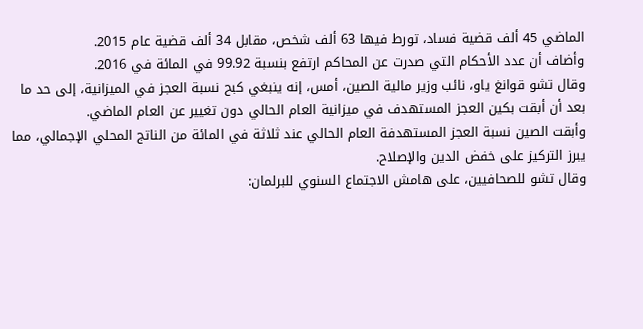الماضي 45 ألف قضية فساد، تورط فيها 63 ألف شخص، مقابل 34 ألف قضية عام 2015.
وأضاف أن عدد الأحكام التي صدرت عن المحاكم ارتفع بنسبة 99.92 في المائة في 2016.
وقال تشو قوانغ ياو، نائب وزير مالية الصين، أمس، إنه ينبغي كبح نسبة العجز في الميزانية، إلى حد ما بعد أن أبقت بكين العجز المستهدف في ميزانية العام الحالي دون تغيير عن العام الماضي.
وأبقت الصين نسبة العجز المستهدفة العام الحالي عند ثلاثة في المائة من الناتج المحلي الإجمالي، مما يبرز التركيز على خفض الدين والإصلاح.
وقال تشو للصحافيين، على هامش الاجتماع السنوي للبرلمان: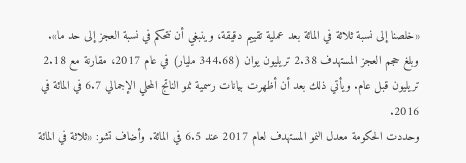«خلصنا إلى نسبة ثلاثة في المائة بعد عملية تقييم دقيقة، وينبغي أن نتحكم في نسبة العجز إلى حد ما».
وبلغ حجم العجز المستهدف 2.38 تريليون يوان (344.68 مليار) في عام 2017، مقارنة مع 2.18 تريليون قبل عام. ويأتي ذلك بعد أن أظهرت بيانات رسمية نمو الناتج المحلي الإجمالي 6.7 في المائة في 2016.
وحددت الحكومة معدل النمو المستهدف لعام 2017 عند 6.5 في المائة. وأضاف تشو: «ثلاثة في المائة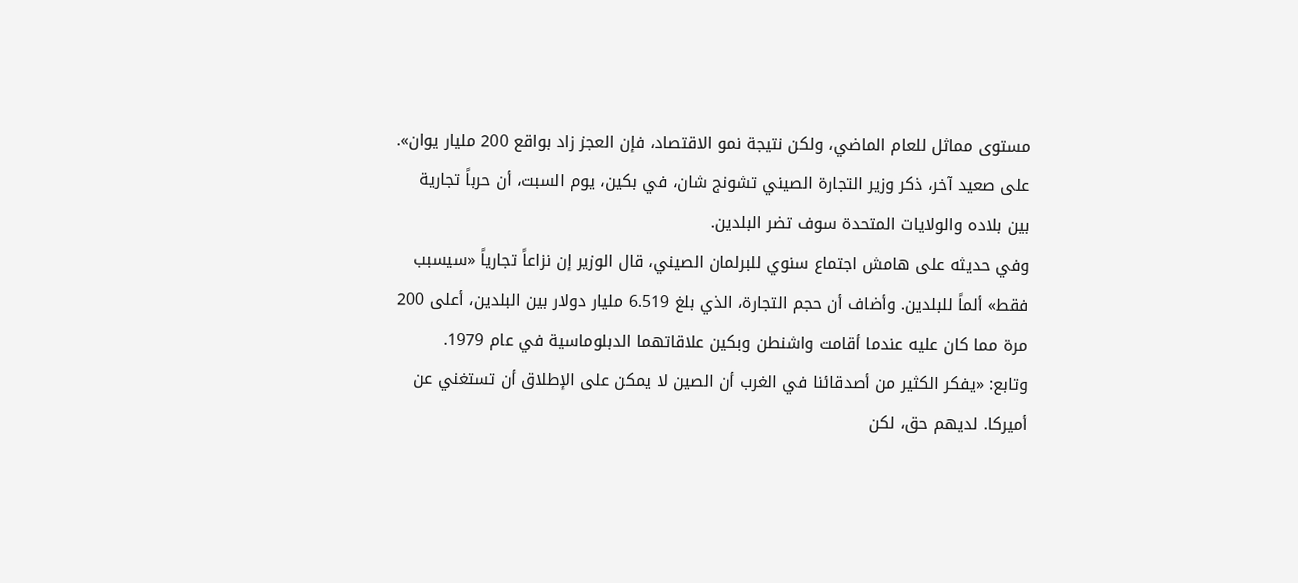مستوى مماثل للعام الماضي، ولكن نتيجة نمو الاقتصاد، فإن العجز زاد بواقع 200 مليار يوان».
على صعيد آخر، ذكر وزير التجارة الصيني تشونج شان، في بكين، يوم السبت، أن حرباً تجارية بين بلاده والولايات المتحدة سوف تضر البلدين.
وفي حديثه على هامش اجتماع سنوي للبرلمان الصيني، قال الوزير إن نزاعاً تجارياً «سيسبب فقط» ألماً للبلدين. وأضاف أن حجم التجارة، الذي بلغ 6.519 مليار دولار بين البلدين، أعلى 200 مرة مما كان عليه عندما أقامت واشنطن وبكين علاقاتهما الدبلوماسية في عام 1979.
وتابع: «يفكر الكثير من أصدقائنا في الغرب أن الصين لا يمكن على الإطلاق أن تستغني عن أميركا. لديهم حق، لكن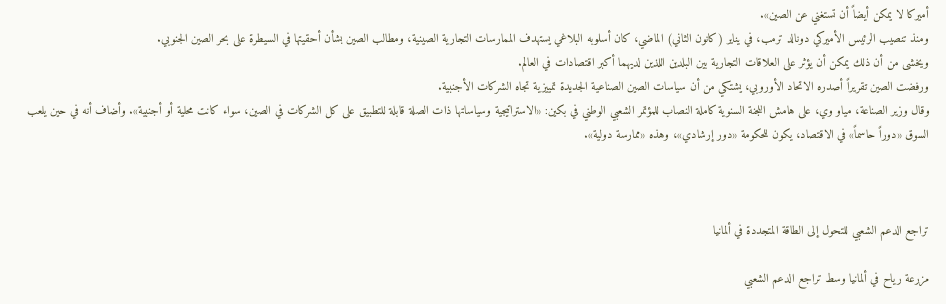أميركا لا يمكن أيضاً أن تستغني عن الصين».
ومنذ تنصيب الرئيس الأميركي دونالد ترمب، في يناير (كانون الثاني) الماضي، كان أسلوبه البلاغي يستهدف الممارسات التجارية الصينية، ومطالب الصين بشأن أحقيتها في السيطرة على بحر الصين الجنوبي.
ويخشى من أن ذلك يمكن أن يؤثر على العلاقات التجارية بين البلدين اللذين لديهما أكبر اقتصادات في العالم.
ورفضت الصين تقريراً أصدره الاتحاد الأوروبي، يشتكي من أن سياسات الصين الصناعية الجديدة تمييزية تجاه الشركات الأجنبية.
وقال وزير الصناعة، مياو وي، على هامش اللجنة السنوية كاملة النصاب للمؤتمر الشعبي الوطني في بكين: «الاستراتيجية وسياساتها ذات الصلة قابلة للتطبيق على كل الشركات في الصين، سواء كانت محلية أو أجنبية». وأضاف أنه في حين يلعب السوق «دوراً حاسماً» في الاقتصاد، يكون للحكومة «دور إرشادي»، وهذه «ممارسة دولية».



تراجع الدعم الشعبي للتحول إلى الطاقة المتجددة في ألمانيا

مزرعة رياح في ألمانيا وسط تراجع الدعم الشعبي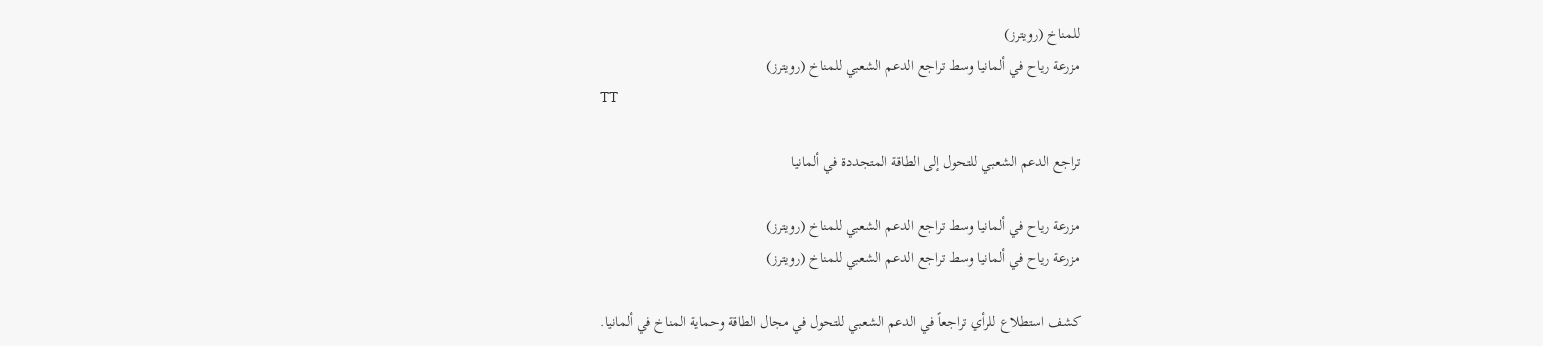للمناخ (رويترز)
مزرعة رياح في ألمانيا وسط تراجع الدعم الشعبي للمناخ (رويترز)
TT

تراجع الدعم الشعبي للتحول إلى الطاقة المتجددة في ألمانيا

مزرعة رياح في ألمانيا وسط تراجع الدعم الشعبي للمناخ (رويترز)
مزرعة رياح في ألمانيا وسط تراجع الدعم الشعبي للمناخ (رويترز)

كشف استطلاع للرأي تراجعاً في الدعم الشعبي للتحول في مجال الطاقة وحماية المناخ في ألمانيا.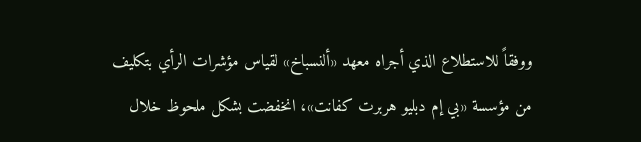ووفقاً للاستطلاع الذي أجراه معهد «ألنسباخ» لقياس مؤشرات الرأي بتكليف من مؤسسة «بي إم دبليو هربرت كفانت»، انخفضت بشكل ملحوظ خلال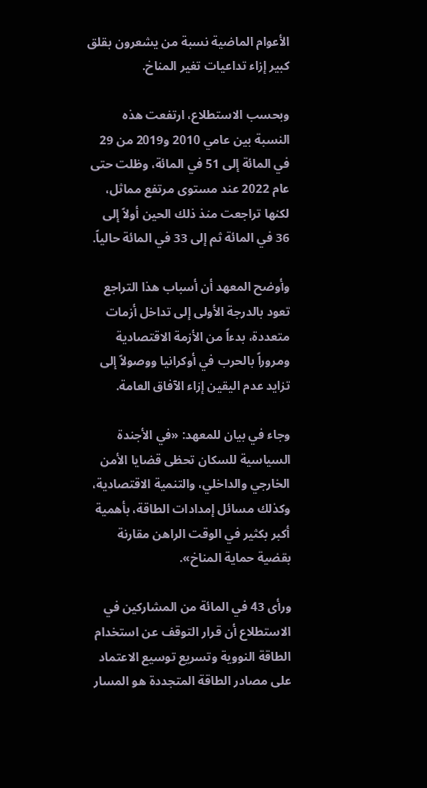الأعوام الماضية نسبة من يشعرون بقلق كبير إزاء تداعيات تغير المناخ.

وبحسب الاستطلاع، ارتفعت هذه النسبة بين عامي 2010 و2019 من 29 في المائة إلى 51 في المائة، وظلت حتى عام 2022 عند مستوى مرتفع مماثل، لكنها تراجعت منذ ذلك الحين أولاً إلى 36 في المائة ثم إلى 33 في المائة حالياً.

وأوضح المعهد أن أسباب هذا التراجع تعود بالدرجة الأولى إلى تداخل أزمات متعددة، بدءاً من الأزمة الاقتصادية ومروراً بالحرب في أوكرانيا ووصولاً إلى تزايد عدم اليقين إزاء الآفاق العامة.

وجاء في بيان للمعهد: «في الأجندة السياسية للسكان تحظى قضايا الأمن الخارجي والداخلي، والتنمية الاقتصادية، وكذلك مسائل إمدادات الطاقة، بأهمية أكبر بكثير في الوقت الراهن مقارنة بقضية حماية المناخ».

ورأى 43 في المائة من المشاركين في الاستطلاع أن قرار التوقف عن استخدام الطاقة النووية وتسريع توسيع الاعتماد على مصادر الطاقة المتجددة هو المسار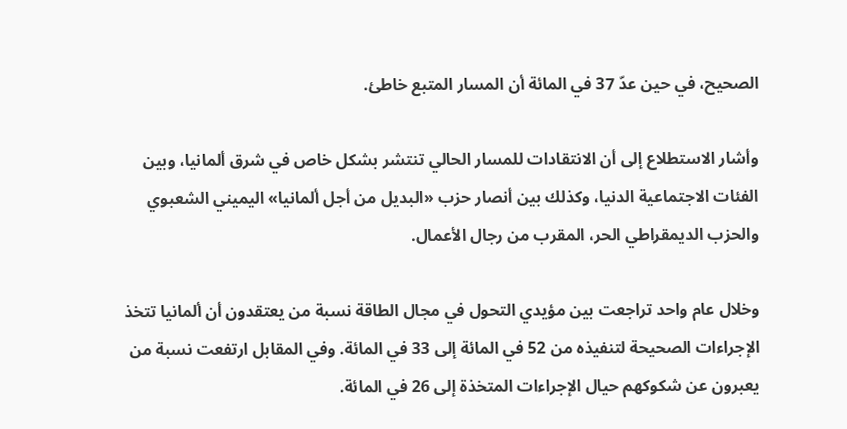الصحيح، في حين عدّ 37 في المائة أن المسار المتبع خاطئ.

وأشار الاستطلاع إلى أن الانتقادات للمسار الحالي تنتشر بشكل خاص في شرق ألمانيا، وبين الفئات الاجتماعية الدنيا، وكذلك بين أنصار حزب «البديل من أجل ألمانيا» اليميني الشعبوي والحزب الديمقراطي الحر، المقرب من رجال الأعمال.

وخلال عام واحد تراجعت بين مؤيدي التحول في مجال الطاقة نسبة من يعتقدون أن ألمانيا تتخذ الإجراءات الصحيحة لتنفيذه من 52 في المائة إلى 33 في المائة. وفي المقابل ارتفعت نسبة من يعبرون عن شكوكهم حيال الإجراءات المتخذة إلى 26 في المائة.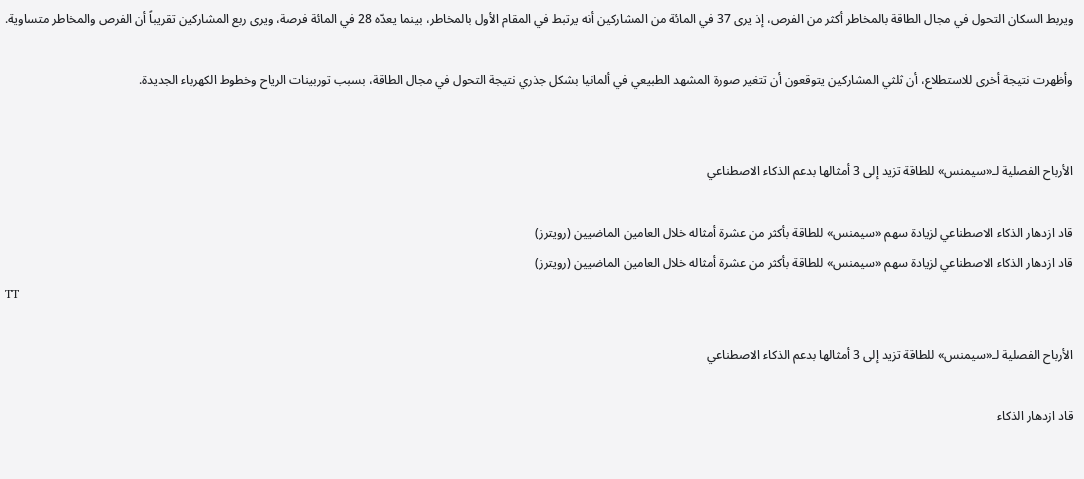ويربط السكان التحول في مجال الطاقة بالمخاطر أكثر من الفرص، إذ يرى 37 في المائة من المشاركين أنه يرتبط في المقام الأول بالمخاطر، بينما يعدّه 28 في المائة فرصة، ويرى ربع المشاركين تقريباً أن الفرص والمخاطر متساوية.

وأظهرت نتيجة أخرى للاستطلاع، أن ثلثي المشاركين يتوقعون أن تتغير صورة المشهد الطبيعي في ألمانيا بشكل جذري نتيجة التحول في مجال الطاقة، بسبب توربينات الرياح وخطوط الكهرباء الجديدة.


الأرباح الفصلية لـ«سيمنس» للطاقة تزيد إلى 3 أمثالها بدعم الذكاء الاصطناعي

قاد ازدهار ‌الذكاء الاصطناعي لزيادة سهم «سيمنس» للطاقة بأكثر من عشرة أمثاله خلال العامين الماضيين (رويترز)
قاد ازدهار ‌الذكاء الاصطناعي لزيادة سهم «سيمنس» للطاقة بأكثر من عشرة أمثاله خلال العامين الماضيين (رويترز)
TT

الأرباح الفصلية لـ«سيمنس» للطاقة تزيد إلى 3 أمثالها بدعم الذكاء الاصطناعي

قاد ازدهار ‌الذكاء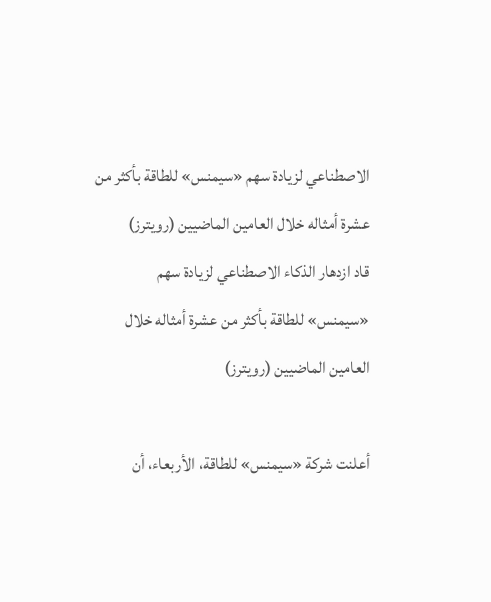الاصطناعي لزيادة سهم «سيمنس» للطاقة بأكثر من عشرة أمثاله خلال العامين الماضيين (رويترز)
قاد ازدهار ‌الذكاء الاصطناعي لزيادة سهم «سيمنس» للطاقة بأكثر من عشرة أمثاله خلال العامين الماضيين (رويترز)

أعلنت شركة «سيمنس» للطاقة، الأربعاء، أن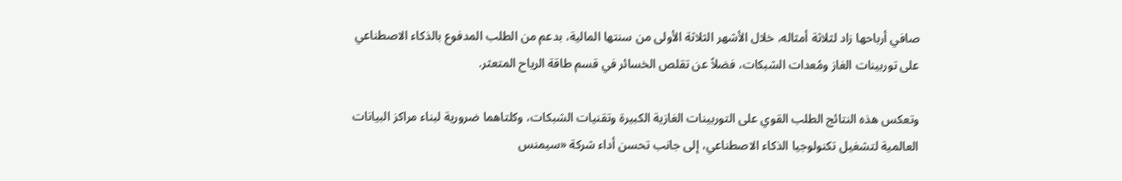صافي أرباحها زاد لثلاثة أمثاله، خلال الأشهر الثلاثة الأولى من سنتها المالية، بدعم من الطلب المدفوع بالذكاء الاصطناعي على توربينات الغاز ‌ومُعدات الشبكات، ‌فضلاً عن تقلص ‌الخسائر في قسم طاقة الرياح المتعثر.

وتعكس هذه النتائج الطلب القوي على التوربينات الغازية الكبيرة وتقنيات الشبكات، وكلتاهما ضرورية لبناء مراكز البيانات العالمية لتشغيل تكنولوجيا الذكاء الاصطناعي، إلى ‌جانب ‌تحسن أداء شركة «سيمنس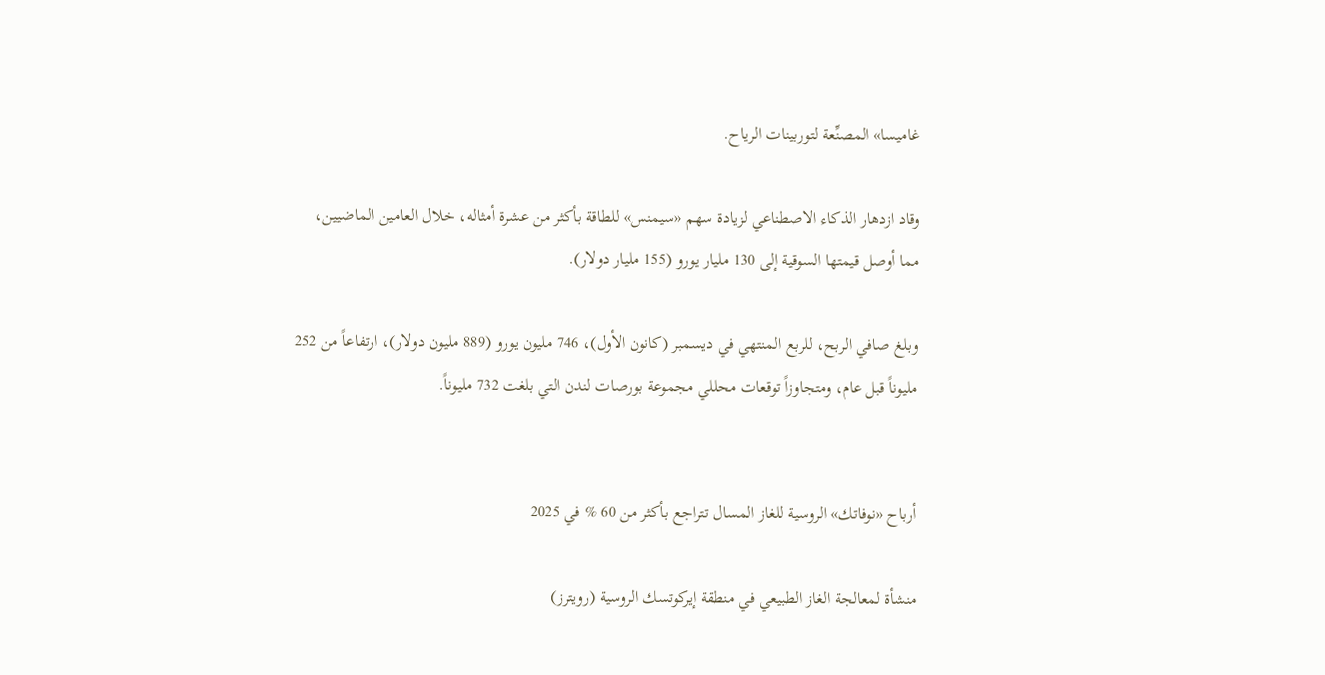غاميسا» المصنِّعة لتوربينات الرياح.

وقاد ازدهار ‌الذكاء الاصطناعي لزيادة سهم «سيمنس» للطاقة بأكثر من عشرة أمثاله، خلال العامين الماضيين، مما ‌أوصل قيمتها السوقية إلى 130 مليار يورو (155 مليار دولار).

وبلغ صافي الربح، للربع المنتهي في ديسمبر (كانون الأول)، 746 مليون يورو (889 مليون دولار)، ارتفاعاً من 252 مليوناً قبل عام، ومتجاوزاً توقعات محللي مجموعة بورصات لندن التي بلغت 732 مليوناً.


أرباح «نوفاتك» الروسية للغاز المسال تتراجع بأكثر من 60 % في 2025

منشأة لمعالجة الغاز الطبيعي في منطقة إيركوتسك الروسية (رويترز)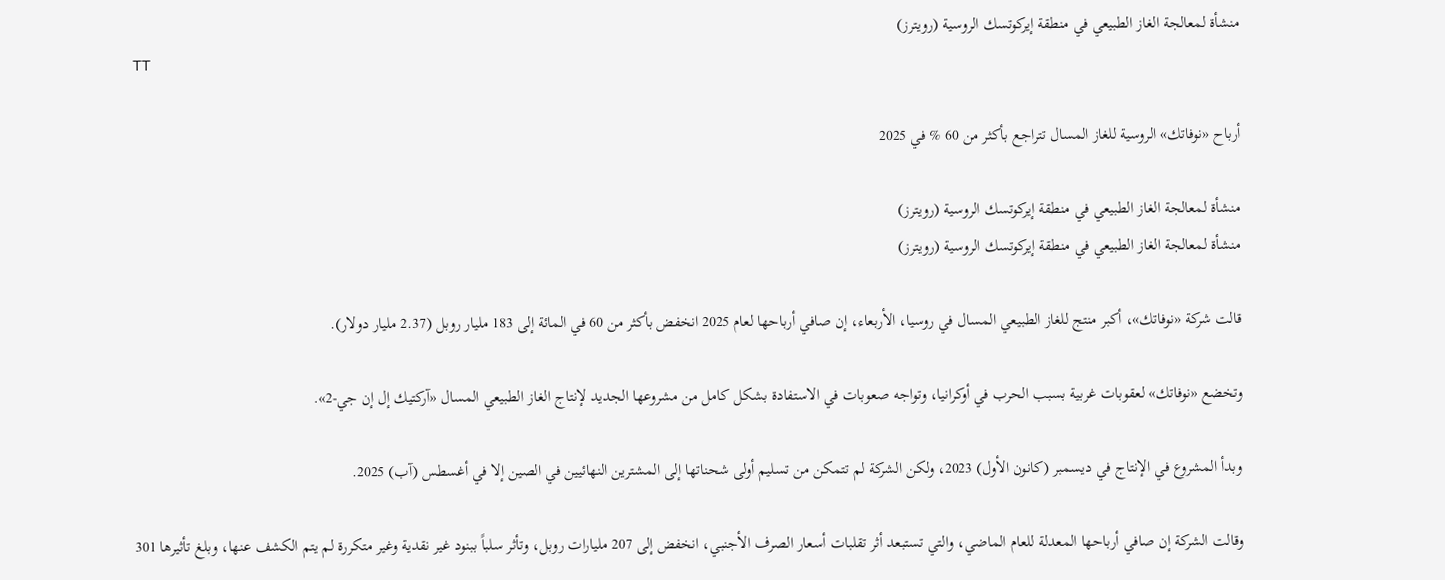منشأة لمعالجة الغاز الطبيعي في منطقة إيركوتسك الروسية (رويترز)
TT

أرباح «نوفاتك» الروسية للغاز المسال تتراجع بأكثر من 60 % في 2025

منشأة لمعالجة الغاز الطبيعي في منطقة إيركوتسك الروسية (رويترز)
منشأة لمعالجة الغاز الطبيعي في منطقة إيركوتسك الروسية (رويترز)

قالت شركة «نوفاتك»، أكبر منتج للغاز الطبيعي المسال في روسيا، الأربعاء، إن صافي أرباحها لعام 2025 انخفض بأكثر من 60 في المائة إلى 183 مليار روبل (2.37 مليار دولار).

وتخضع «نوفاتك» لعقوبات غربية بسبب ‌الحرب في ‌أوكرانيا، وتواجه صعوبات في الاستفادة بشكل كامل من مشروعها الجديد لإنتاج الغاز الطبيعي المسال «آركتيك إل إن جي-2».

وبدأ المشروع في الإنتاج في ديسمبر (كانون الأول) 2023، ولكن الشركة لم ‌تتمكن ‌من تسليم أولى شحناتها إلى ‌المشترين النهائيين في الصين إلا ‌في أغسطس (آب) 2025.

وقالت الشركة إن صافي أرباحها المعدلة للعام الماضي، والتي تستبعد أثر تقلبات ‌أسعار الصرف الأجنبي، انخفض إلى 207 مليارات روبل، وتأثر سلباً ببنود غير نقدية وغير متكررة لم يتم الكشف عنها، وبلغ تأثيرها 301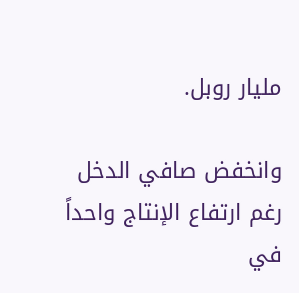مليار روبل.

وانخفض صافي الدخل رغم ارتفاع الإنتاج واحداً في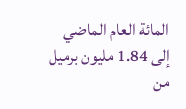المائة العام الماضي إلى 1.84 مليون برميل من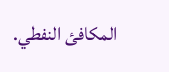المكافئ النفطي.